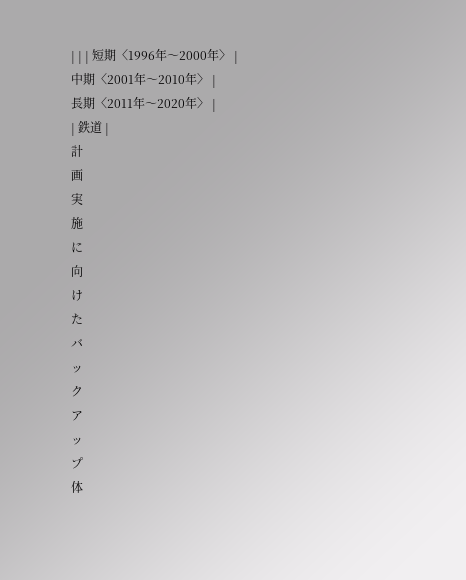| | | 短期〈1996年〜2000年〉 |
中期〈2001年〜2010年〉 |
長期〈2011年〜2020年〉 |
| 鉄道 |
計
画
実
施
に
向
け
た
バ
ッ
ク
ア
ッ
プ
体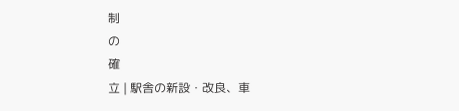制
の
確
立 | 駅舎の新設・改良、車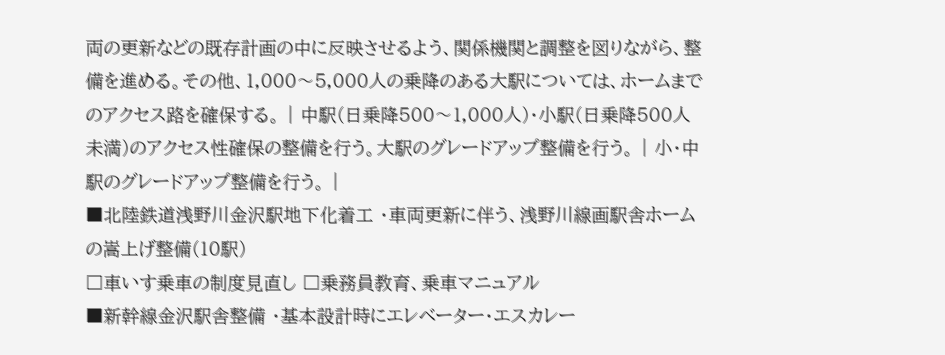両の更新などの既存計画の中に反映させるよう、関係機関と調整を図りながら、整備を進める。その他、1,000〜5,000人の乗降のある大駅については、ホームまでのアクセス路を確保する。 | 中駅(日乗降500〜1,000人)・小駅(日乗降500人未満)のアクセス性確保の整備を行う。大駅のグレードアップ整備を行う。 | 小・中駅のグレードアップ整備を行う。 |
■北陸鉄道浅野川金沢駅地下化着工 ・車両更新に伴う、浅野川線画駅舎ホームの嵩上げ整備(10駅)
□車いす乗車の制度見直し □乗務員教育、乗車マニュアル
■新幹線金沢駅舎整備 ・基本設計時にエレベーター・エスカレー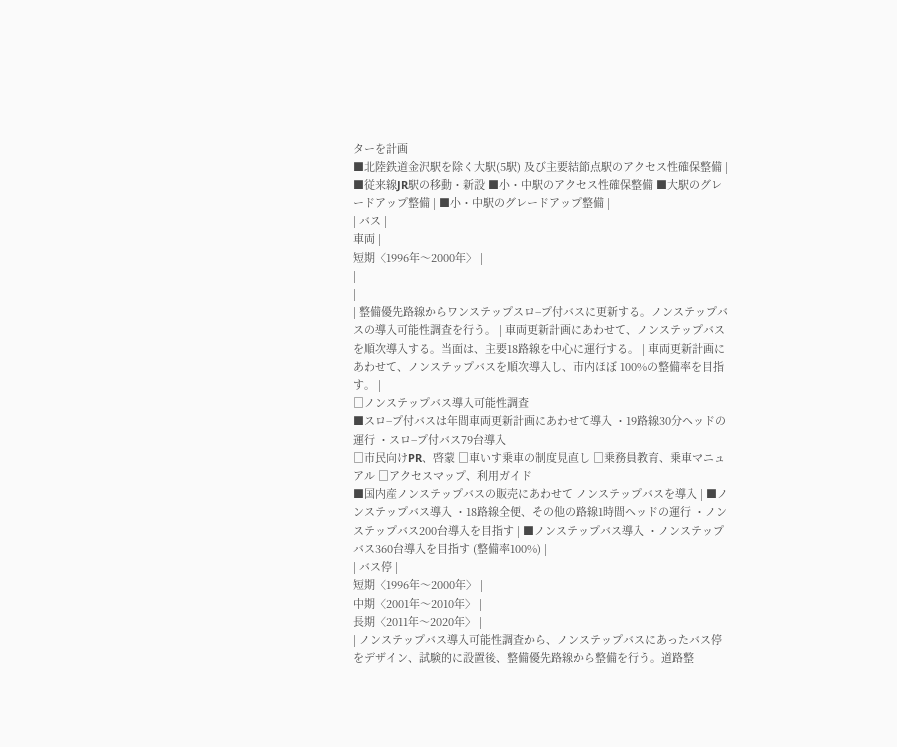ターを計画
■北陸鉄道金沢駅を除く大駅(5駅) 及び主要結節点駅のアクセス性確保整備 | ■従来線JR駅の移動・新設 ■小・中駅のアクセス性確保整備 ■大駅のグレードアップ整備 | ■小・中駅のグレードアップ整備 |
| バス |
車両 |
短期〈1996年〜2000年〉 |
|
|
| 整備優先路線からワンステップスロ−プ付バスに更新する。ノンステップバスの導入可能性調査を行う。 | 車両更新計画にあわせて、ノンステップバスを順次導入する。当面は、主要18路線を中心に運行する。 | 車両更新計画にあわせて、ノンステップバスを順次導入し、市内ほぼ 100%の整備率を目指す。 |
□ノンステップバス導入可能性調査
■スロ−プ付バスは年間車両更新計画にあわせて導入 ・19路線30分ヘッドの運行 ・スロ−プ付バス79台導入
□市民向けPR、啓蒙 □車いす乗車の制度見直し □乗務員教育、乗車マニュアル □アクセスマップ、利用ガイド
■国内産ノンステップバスの販売にあわせて ノンステップバスを導入 | ■ノンステップバス導入 ・18路線全便、その他の路線1時間ヘッドの運行 ・ノンステップバス200台導入を目指す | ■ノンステップバス導入 ・ノンステップバス360台導入を目指す (整備率100%) |
| バス停 |
短期〈1996年〜2000年〉 |
中期〈2001年〜2010年〉 |
長期〈2011年〜2020年〉 |
| ノンステップバス導入可能性調査から、ノンステップバスにあったバス停をデザイン、試験的に設置後、整備優先路線から整備を行う。道路整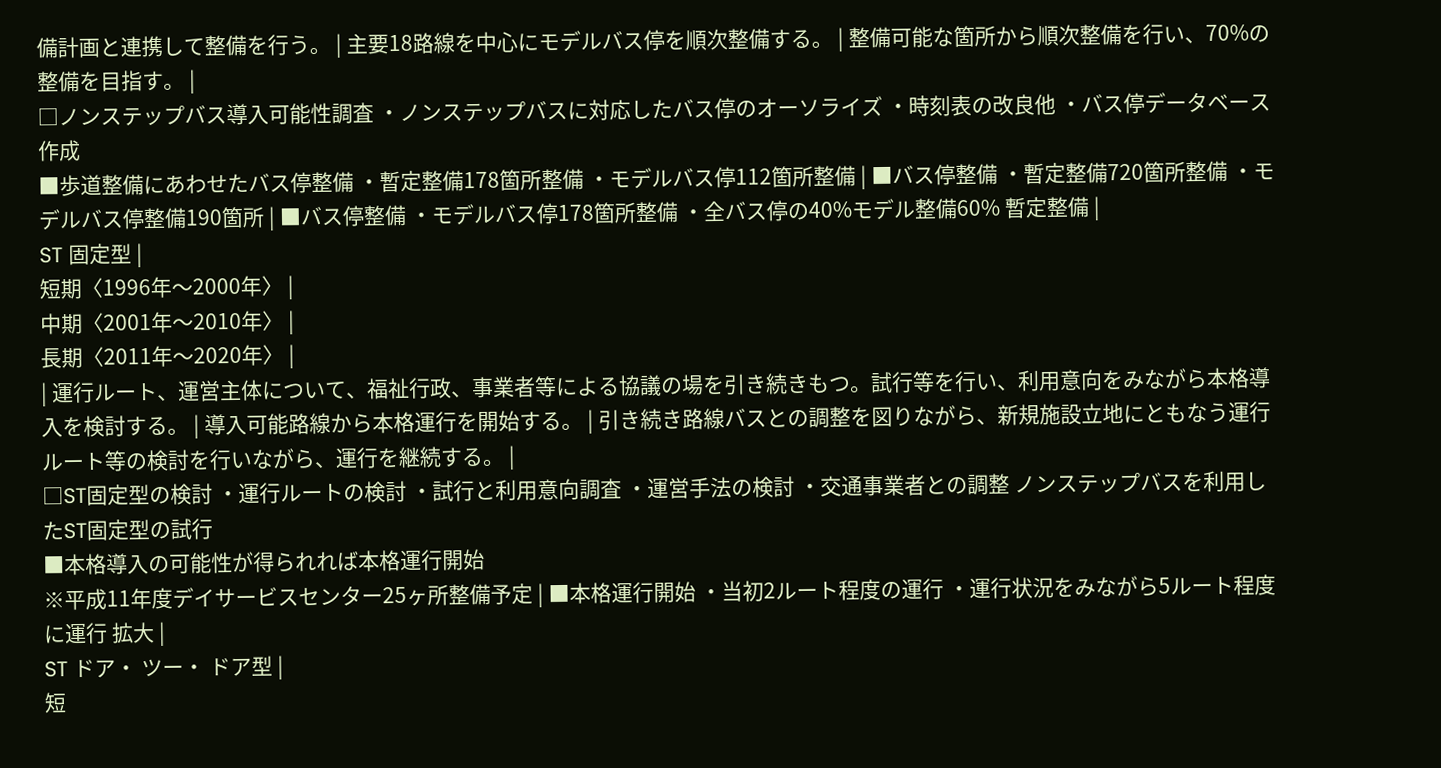備計画と連携して整備を行う。 | 主要18路線を中心にモデルバス停を順次整備する。 | 整備可能な箇所から順次整備を行い、70%の整備を目指す。 |
□ノンステップバス導入可能性調査 ・ノンステップバスに対応したバス停のオーソライズ ・時刻表の改良他 ・バス停データベース作成
■歩道整備にあわせたバス停整備 ・暫定整備178箇所整備 ・モデルバス停112箇所整備 | ■バス停整備 ・暫定整備720箇所整備 ・モデルバス停整備190箇所 | ■バス停整備 ・モデルバス停178箇所整備 ・全バス停の40%モデル整備60% 暫定整備 |
ST 固定型 |
短期〈1996年〜2000年〉 |
中期〈2001年〜2010年〉 |
長期〈2011年〜2020年〉 |
| 運行ルート、運営主体について、福祉行政、事業者等による協議の場を引き続きもつ。試行等を行い、利用意向をみながら本格導入を検討する。 | 導入可能路線から本格運行を開始する。 | 引き続き路線バスとの調整を図りながら、新規施設立地にともなう運行ルート等の検討を行いながら、運行を継続する。 |
□ST固定型の検討 ・運行ルートの検討 ・試行と利用意向調査 ・運営手法の検討 ・交通事業者との調整 ノンステップバスを利用したST固定型の試行
■本格導入の可能性が得られれば本格運行開始
※平成11年度デイサービスセンター25ヶ所整備予定 | ■本格運行開始 ・当初2ルート程度の運行 ・運行状況をみながら5ルート程度に運行 拡大 |
ST ドア・ ツー・ ドア型 |
短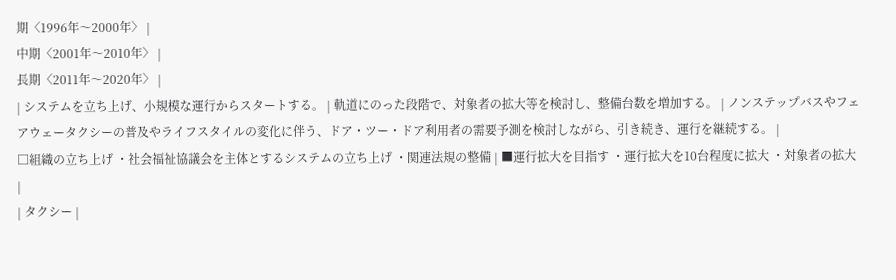期〈1996年〜2000年〉 |
中期〈2001年〜2010年〉 |
長期〈2011年〜2020年〉 |
| システムを立ち上げ、小規模な運行からスタートする。 | 軌道にのった段階で、対象者の拡大等を検討し、整備台数を増加する。 | ノンステップバスやフェアウェータクシーの普及やライフスタイルの変化に伴う、ドア・ツー・ドア利用者の需要予測を検討しながら、引き続き、運行を継続する。 |
□組織の立ち上げ ・社会福祉協議会を主体とするシステムの立ち上げ ・関連法規の整備 | ■運行拡大を目指す ・運行拡大を10台程度に拡大 ・対象者の拡大 |
| タクシー |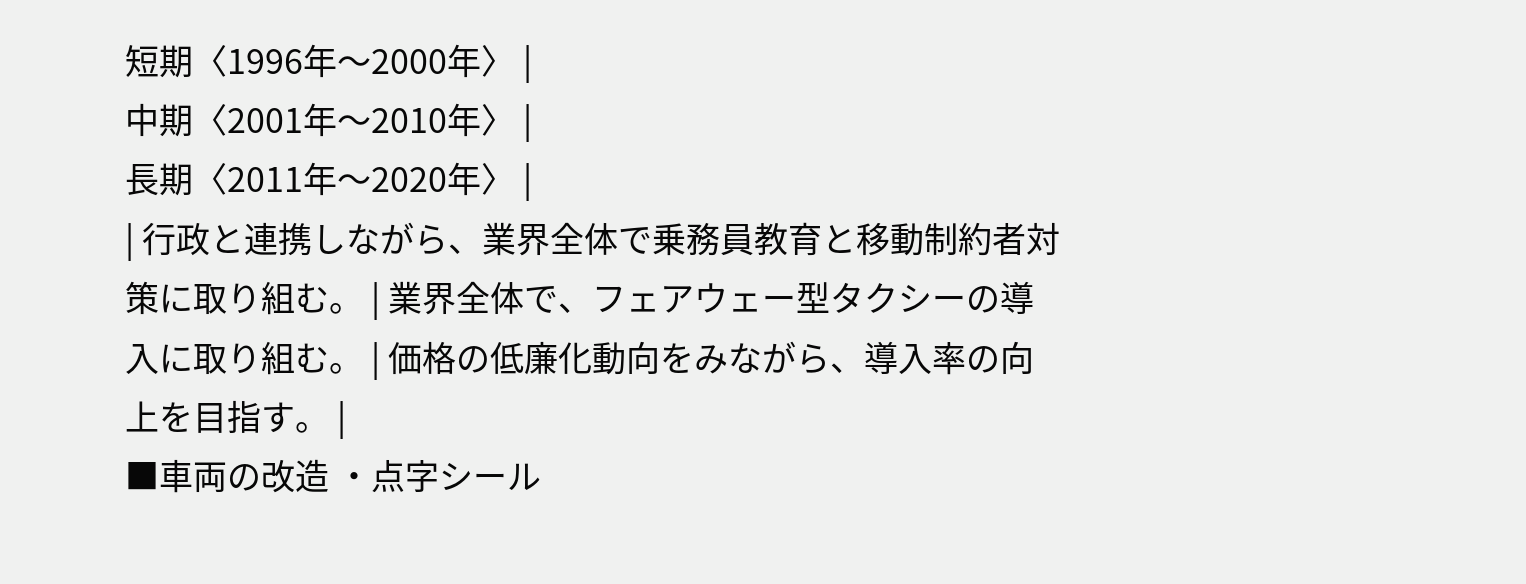短期〈1996年〜2000年〉 |
中期〈2001年〜2010年〉 |
長期〈2011年〜2020年〉 |
| 行政と連携しながら、業界全体で乗務員教育と移動制約者対策に取り組む。 | 業界全体で、フェアウェー型タクシーの導入に取り組む。 | 価格の低廉化動向をみながら、導入率の向上を目指す。 |
■車両の改造 ・点字シール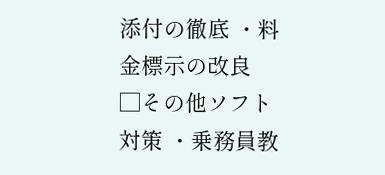添付の徹底 ・料金標示の改良
□その他ソフト対策 ・乗務員教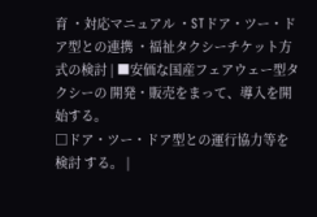育 ・対応マニュアル ・STドア・ツー・ドア型との連携 ・福祉タクシーチケット方式の検討 | ■安価な国産フェアウェー型タクシーの 開発・販売をまって、導入を開始する。
□ドア・ツー・ドア型との運行協力等を検討 する。 |